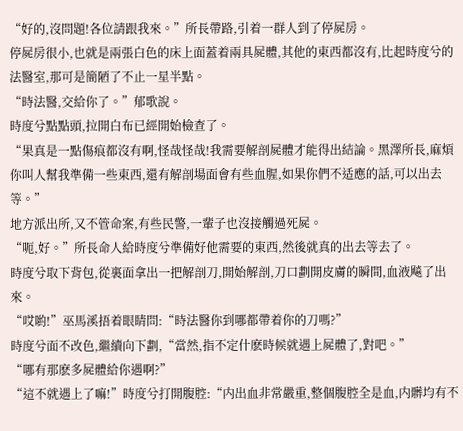“好的,沒問題!各位請跟我來。”所長帶路,引着一群人到了停屍房。
停屍房很小,也就是兩張白色的床上面蓋着兩具屍體,其他的東西都沒有,比起時度兮的法醫室,那可是簡陋了不止一星半點。
“時法醫,交給你了。”郁歌說。
時度兮點點頭,拉開白布已經開始檢查了。
“果真是一點傷痕都沒有啊,怪哉怪哉!我需要解剖屍體才能得出結論。黑澤所長,麻煩你叫人幫我準備一些東西,還有解剖場面會有些血腥,如果你們不适應的話,可以出去等。”
地方派出所,又不管命案,有些民警,一輩子也沒接觸過死屍。
“呃,好。”所長命人給時度兮準備好他需要的東西,然後就真的出去等去了。
時度兮取下背包,從裏面拿出一把解剖刀,開始解剖,刀口劃開皮膚的瞬間,血液飚了出來。
“哎喲!”巫馬溪捂着眼睛問:“時法醫你到哪都帶着你的刀嗎?”
時度兮面不改色,繼續向下劃,“當然,指不定什麽時候就遇上屍體了,對吧。”
“哪有那麽多屍體給你遇啊?”
“這不就遇上了嘛!”時度兮打開腹腔:“内出血非常嚴重,整個腹腔全是血,内髒均有不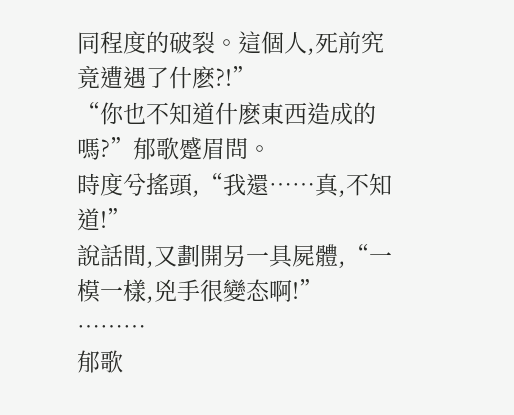同程度的破裂。這個人,死前究竟遭遇了什麽?!”
“你也不知道什麽東西造成的嗎?”郁歌蹙眉問。
時度兮搖頭,“我還……真,不知道!”
說話間,又劃開另一具屍體,“一模一樣,兇手很變态啊!”
………
郁歌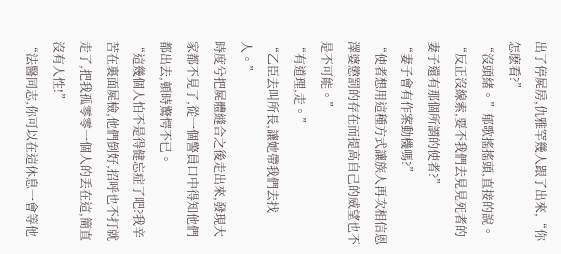出了停屍房,仇雅罕幾人跟了出來,“你怎麽看?”
“沒頭緒。”郁歌搖搖頭,直接的說。
“反正沒線索,要不我們去見見死者的妻子還有那個所謂的使者?”
“妻子會有作案動機嗎?”
“使者想用這種方式讓族人再次相信恩澤婆懲罰的存在而提高自己的威望也不是不可能。”
“有道理,走。”
“乙臣去叫所長,讓她帶我們去找人。”
時度兮把屍體縫合之後走出來,發現大家都不見了,從一個警員口中得知他們都出去,頓時驚愕不已。
“這幾個人怕不是得健忘症了吧?我辛苦在裏面屍檢,他們倒好,招呼也不打就走了,把我孤零零一個人的丢在這,簡直沒有人性!”
“法醫同志,你可以在這休息一會等他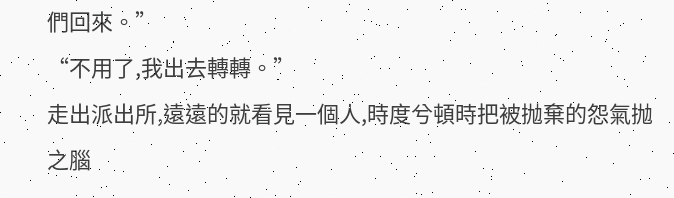們回來。”
“不用了,我出去轉轉。”
走出派出所,遠遠的就看見一個人,時度兮頓時把被抛棄的怨氣抛之腦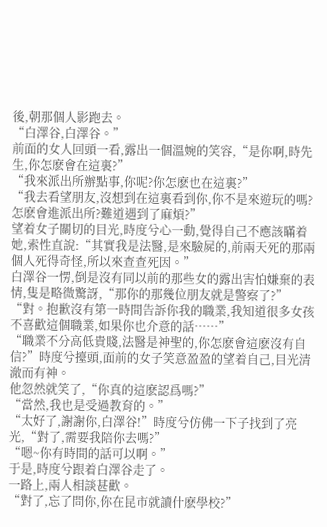後,朝那個人影跑去。
“白澤谷,白澤谷。”
前面的女人回頭一看,露出一個溫婉的笑容,“是你啊,時先生,你怎麽會在這裏?”
“我來派出所辦點事,你呢?你怎麽也在這裏?”
“我去看望朋友,沒想到在這裏看到你,你不是來遊玩的嗎?怎麽會進派出所?難道遇到了麻煩?”
望着女子關切的目光,時度兮心一動,覺得自己不應該瞞着她,索性直說:“其實我是法醫,是來驗屍的,前兩天死的那兩個人死得奇怪,所以來查查死因。”
白澤谷一愣,倒是沒有同以前的那些女的露出害怕嫌棄的表情,隻是略微驚訝,“那你的那幾位朋友就是警察了?”
“對。抱歉沒有第一時間告訴你我的職業,我知道很多女孩不喜歡這個職業,如果你也介意的話……”
“職業不分高低貴賤,法醫是神聖的,你怎麽會這麽沒有自信?”時度兮擡頭,面前的女子笑意盈盈的望着自己,目光清澈而有神。
他忽然就笑了,“你真的這麽認爲嗎?”
“當然,我也是受過教育的。”
“太好了,謝謝你,白澤谷!”時度兮仿佛一下子找到了亮光,“對了,需要我陪你去嗎?”
“嗯~你有時間的話可以啊。”
于是,時度兮跟着白澤谷走了。
一路上,兩人相談甚歡。
“對了,忘了問你,你在昆市就讀什麽學校?”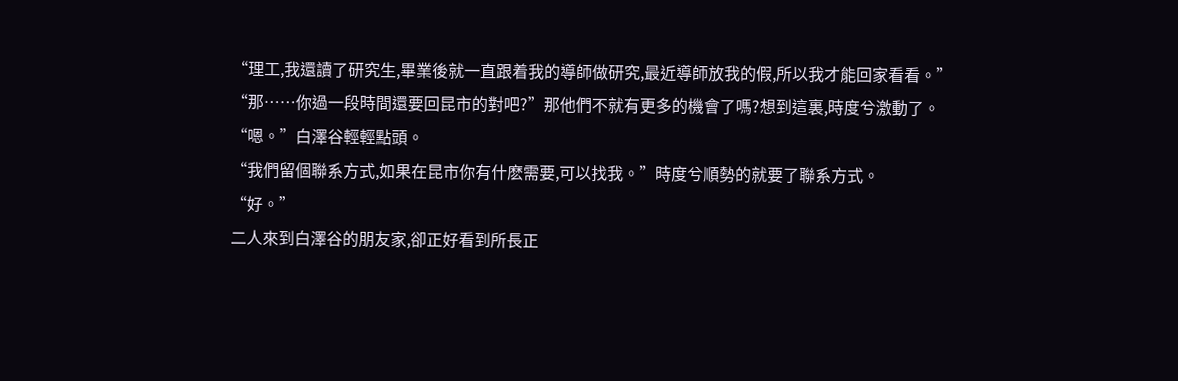“理工,我還讀了研究生,畢業後就一直跟着我的導師做研究,最近導師放我的假,所以我才能回家看看。”
“那……你過一段時間還要回昆市的對吧?”那他們不就有更多的機會了嗎?想到這裏,時度兮激動了。
“嗯。”白澤谷輕輕點頭。
“我們留個聯系方式,如果在昆市你有什麽需要,可以找我。”時度兮順勢的就要了聯系方式。
“好。”
二人來到白澤谷的朋友家,卻正好看到所長正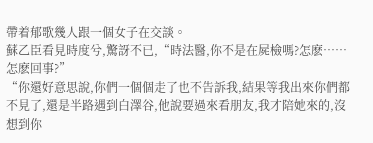帶着郁歌幾人跟一個女子在交談。
蘇乙臣看見時度兮,驚訝不已,“時法醫,你不是在屍檢嗎?怎麽……怎麽回事?”
“你還好意思說,你們一個個走了也不告訴我,結果等我出來你們都不見了,還是半路遇到白澤谷,他說要過來看朋友,我才陪她來的,沒想到你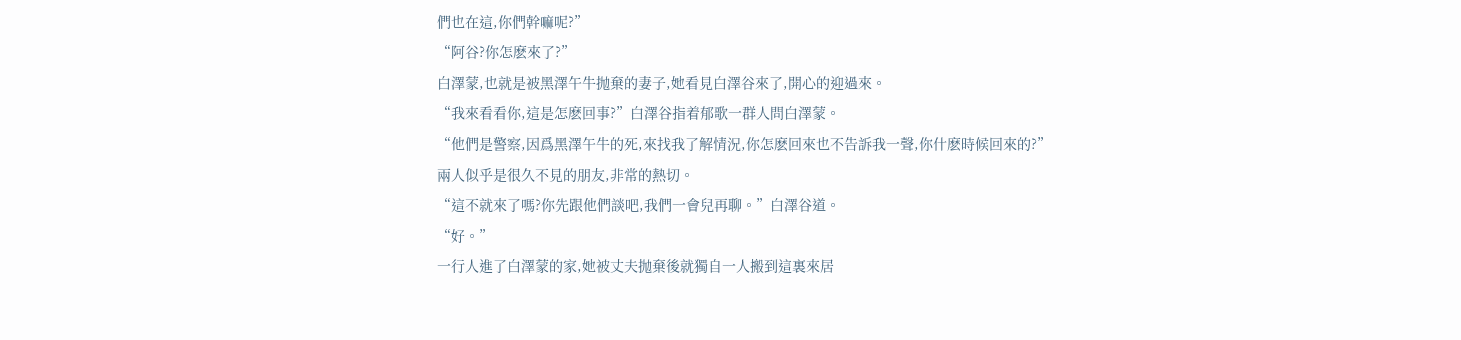們也在這,你們幹嘛呢?”
“阿谷?你怎麽來了?”
白澤蒙,也就是被黑澤午牛抛棄的妻子,她看見白澤谷來了,開心的迎過來。
“我來看看你,這是怎麽回事?”白澤谷指着郁歌一群人問白澤蒙。
“他們是警察,因爲黑澤午牛的死,來找我了解情況,你怎麽回來也不告訴我一聲,你什麽時候回來的?”
兩人似乎是很久不見的朋友,非常的熱切。
“這不就來了嗎?你先跟他們談吧,我們一會兒再聊。”白澤谷道。
“好。”
一行人進了白澤蒙的家,她被丈夫抛棄後就獨自一人搬到這裏來居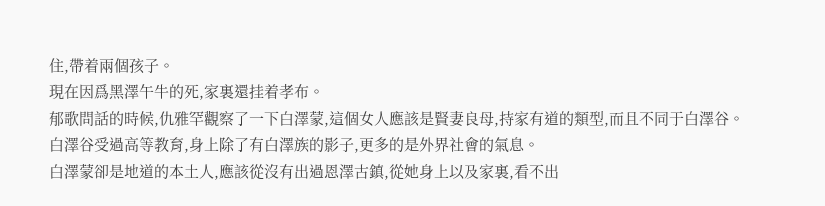住,帶着兩個孩子。
現在因爲黑澤午牛的死,家裏還挂着孝布。
郁歌問話的時候,仇雅罕觀察了一下白澤蒙,這個女人應該是賢妻良母,持家有道的類型,而且不同于白澤谷。
白澤谷受過高等教育,身上除了有白澤族的影子,更多的是外界社會的氣息。
白澤蒙卻是地道的本土人,應該從沒有出過恩澤古鎮,從她身上以及家裏,看不出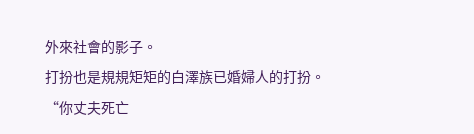外來社會的影子。
打扮也是規規矩矩的白澤族已婚婦人的打扮。
“你丈夫死亡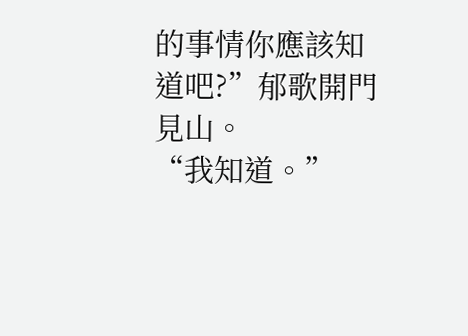的事情你應該知道吧?”郁歌開門見山。
“我知道。”